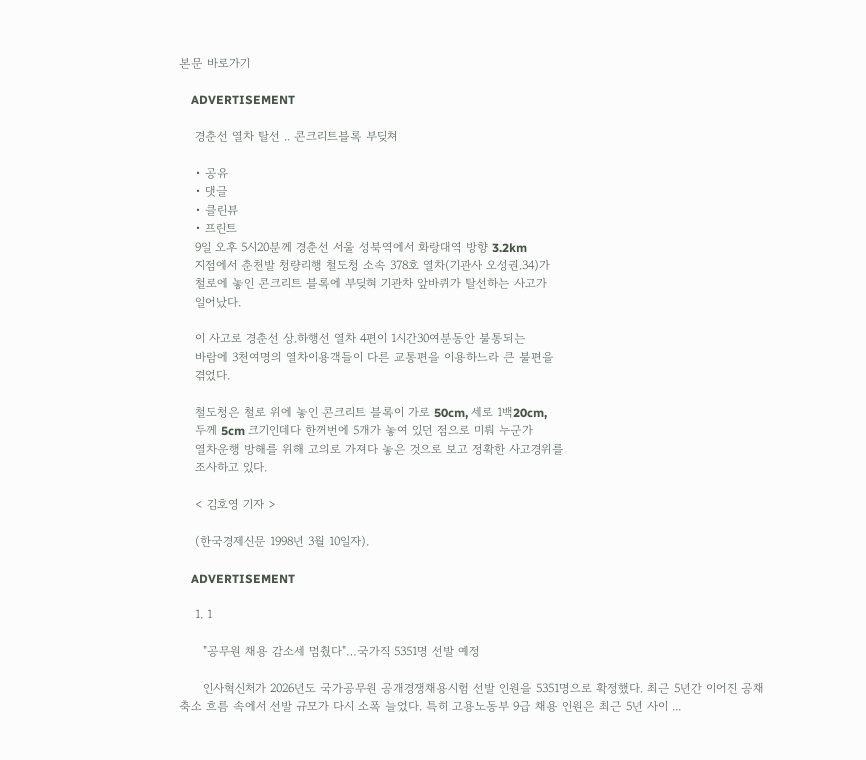본문 바로가기

    ADVERTISEMENT

    경춘선 열차 탈선 .. 콘크리트블록 부딪쳐

    • 공유
    • 댓글
    • 클린뷰
    • 프린트
    9일 오후 5시20분께 경춘선 서울 성북역에서 화랑대역 방향 3.2km
    지점에서 춘천발 청량리행 철도청 소속 378호 열차(기관사 오성권.34)가
    철로에 놓인 콘크리트 블록에 부딪혀 기관차 앞바퀴가 탈선하는 사고가
    일어났다.

    이 사고로 경춘선 상.하행선 열차 4편이 1시간30여분동안 불통되는
    바람에 3천여명의 열차이용객들이 다른 교통편을 이용하느라 큰 불편을
    겪었다.

    철도청은 철로 위에 놓인 콘크리트 블록이 가로 50cm, 세로 1백20cm,
    두께 5cm 크기인데다 한꺼번에 5개가 놓여 있던 점으로 미뤄 누군가
    열차운행 방해를 위해 고의로 가져다 놓은 것으로 보고 정확한 사고경위를
    조사하고 있다.

    < 김호영 기자 >

    (한국경제신문 1998년 3월 10일자).

    ADVERTISEMENT

    1. 1

      "공무원 채용 감소세 멈췄다"…국가직 5351명 선발 예정

      인사혁신처가 2026년도 국가공무원 공개경쟁채용시험 선발 인원을 5351명으로 확정했다. 최근 5년간 이어진 공채 축소 흐름 속에서 선발 규모가 다시 소폭 늘었다. 특히 고용노동부 9급 채용 인원은 최근 5년 사이 ...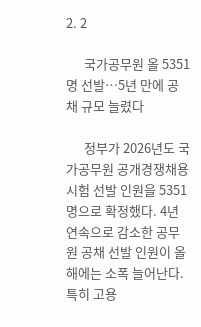2. 2

      국가공무원 올 5351명 선발…5년 만에 공채 규모 늘렸다

      정부가 2026년도 국가공무원 공개경쟁채용시험 선발 인원을 5351명으로 확정했다. 4년 연속으로 감소한 공무원 공채 선발 인원이 올해에는 소폭 늘어난다. 특히 고용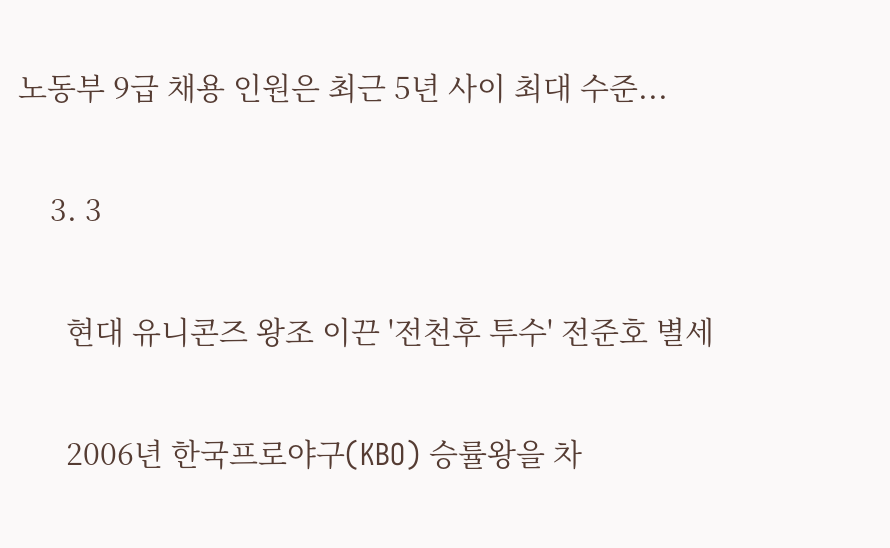노동부 9급 채용 인원은 최근 5년 사이 최대 수준...

    3. 3

      현대 유니콘즈 왕조 이끈 '전천후 투수' 전준호 별세

      2006년 한국프로야구(KBO) 승률왕을 차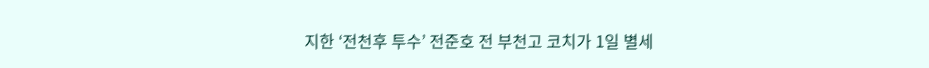지한 ‘전천후 투수’ 전준호 전 부천고 코치가 1일 별세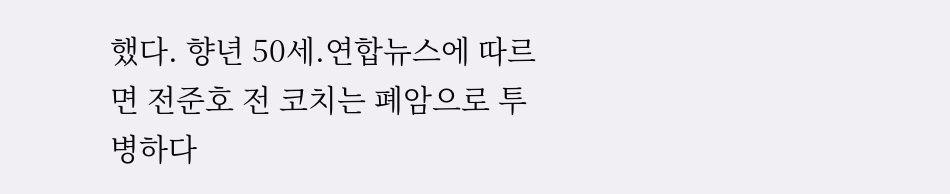했다. 향년 50세.연합뉴스에 따르면 전준호 전 코치는 폐암으로 투병하다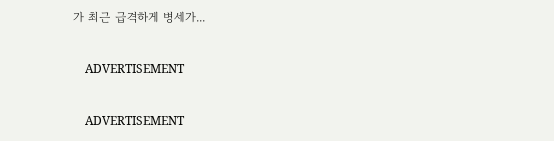가 최근 급격하게 병세가...

    ADVERTISEMENT

    ADVERTISEMENT